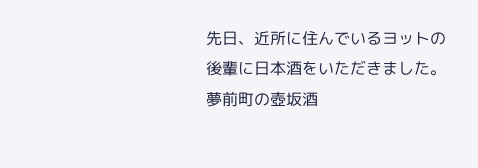先日、近所に住んでいるヨットの後輩に日本酒をいただきました。
夢前町の壺坂酒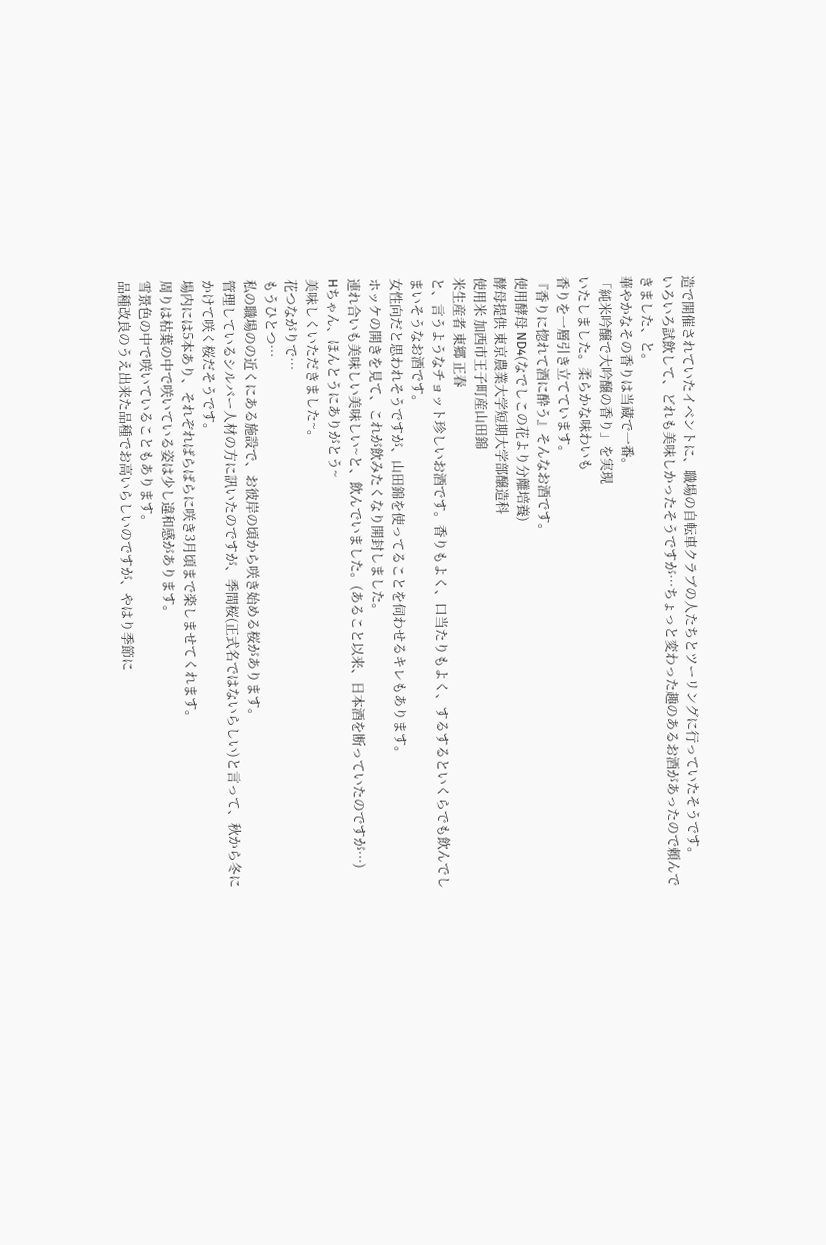造で開催されていたイベントに、職場の自転車クラブの人たちとツーリングに行っていたそうです。
いろいろ試飲して、どれも美味しかったそうですが…ちょっと変わった趣のあるお酒があったので頼んできました、と。
華やかなその香りは当蔵で一番。
「純米吟醸で大吟醸の香り」を実現
いたしました。柔らかな味わいも
香りを一層引き立てています。
『香りに惚れて酒に酔う』そんなお酒です。
使用酵母 ND4(なでしこの花より分離培養)
酵母提供 東京農業大学短期大学部醸造科
使用米 加西市王子町産山田錦
米生産者 東郷 正春
と、言うようなチョット珍しいお酒です。香りもよく、口当たりもよく、するするといくらでも飲んでしまいそうなお酒です。
女性向だと思われそうですが、山田錦を使ってることを伺わせるキレもあります。
ホッケの開きを見て、これが飲みたくなり開封しました。
連れ合いも美味しい美味しい~と、飲んでいました。(あること以来、日本酒を断っていたのですが…)
Hちゃん、ほんとうにありがとう~
美味しくいただきました~。
花つながりで…
もうひとつ…
私の職場のの近くにある施設で、お彼岸の頃から咲き始める桜があります。
管理しているシルバー人材の方に訊いたのですが、季間桜(正式名ではないらしい)と言って、秋から冬にかけて咲く桜だそうです。
場内には5本あり、それぞればらばらに咲き3月頃まで楽しませてくれます。
周りは枯葉の中で咲いている姿は少し違和感があります。
雪景色の中で咲いていることもあります。
品種改良のうえ出来た品種でお高いらしいのですが、やはり季節に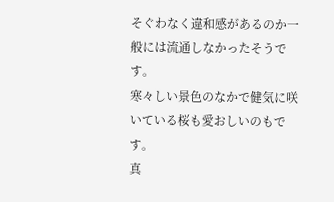そぐわなく違和感があるのか一般には流通しなかったそうです。
寒々しい景色のなかで健気に咲いている桜も愛おしいのもです。
真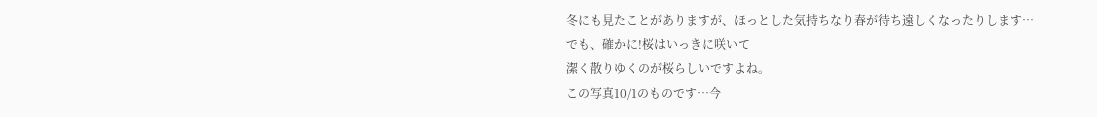冬にも見たことがありますが、ほっとした気持ちなり春が待ち遠しくなったりします…
でも、確かに!桜はいっきに咲いて
潔く散りゆくのが桜らしいですよね。
この写真10/1のものです…今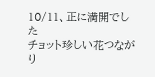10/11、正に満開でした
チョット珍しい花つながり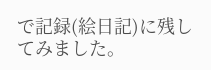で記録(絵日記)に残してみました。